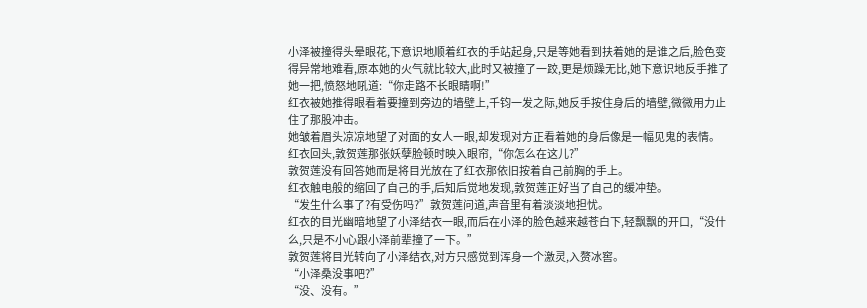小泽被撞得头晕眼花,下意识地顺着红衣的手站起身,只是等她看到扶着她的是谁之后,脸色变得异常地难看,原本她的火气就比较大,此时又被撞了一跤,更是烦躁无比,她下意识地反手推了她一把,愤怒地吼道:“你走路不长眼睛啊!”
红衣被她推得眼看着要撞到旁边的墙壁上,千钧一发之际,她反手按住身后的墙壁,微微用力止住了那股冲击。
她皱着眉头凉凉地望了对面的女人一眼,却发现对方正看着她的身后像是一幅见鬼的表情。
红衣回头,敦贺莲那张妖孽脸顿时映入眼帘,“你怎么在这儿?”
敦贺莲没有回答她而是将目光放在了红衣那依旧按着自己前胸的手上。
红衣触电般的缩回了自己的手,后知后觉地发现,敦贺莲正好当了自己的缓冲垫。
“发生什么事了?有受伤吗?”敦贺莲问道,声音里有着淡淡地担忧。
红衣的目光幽暗地望了小泽结衣一眼,而后在小泽的脸色越来越苍白下,轻飘飘的开口,“没什么,只是不小心跟小泽前辈撞了一下。”
敦贺莲将目光转向了小泽结衣,对方只感觉到浑身一个激灵,入赘冰窖。
“小泽桑没事吧?”
“没、没有。”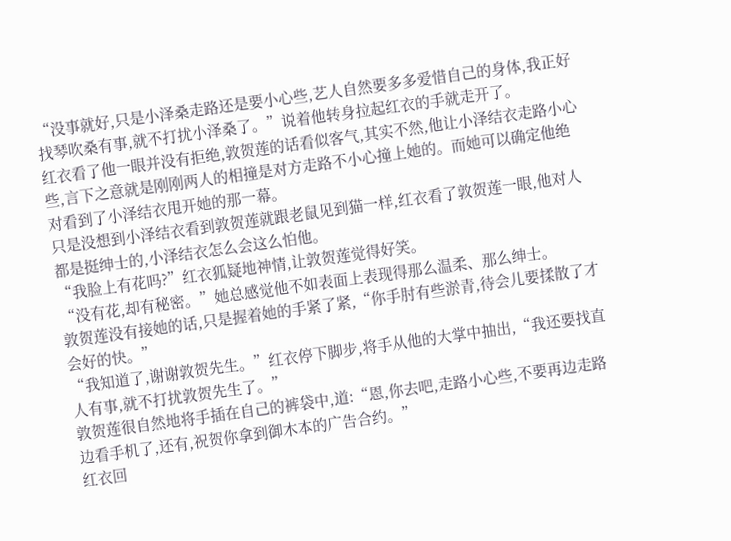“没事就好,只是小泽桑走路还是要小心些,艺人自然要多多爱惜自己的身体,我正好找琴吹桑有事,就不打扰小泽桑了。”说着他转身拉起红衣的手就走开了。
红衣看了他一眼并没有拒绝,敦贺莲的话看似客气,其实不然,他让小泽结衣走路小心些,言下之意就是刚刚两人的相撞是对方走路不小心撞上她的。而她可以确定他绝对看到了小泽结衣甩开她的那一幕。
只是没想到小泽结衣看到敦贺莲就跟老鼠见到猫一样,红衣看了敦贺莲一眼,他对人都是挺绅士的,小泽结衣怎么会这么怕他。
“我脸上有花吗?”红衣狐疑地神情,让敦贺莲觉得好笑。
“没有花,却有秘密。”她总感觉他不如表面上表现得那么温柔、那么绅士。
敦贺莲没有接她的话,只是握着她的手紧了紧,“你手肘有些淤青,待会儿要揉散了才会好的快。”
“我知道了,谢谢敦贺先生。”红衣停下脚步,将手从他的大掌中抽出,“我还要找直人有事,就不打扰敦贺先生了。”
敦贺莲很自然地将手插在自己的裤袋中,道:“恩,你去吧,走路小心些,不要再边走路边看手机了,还有,祝贺你拿到御木本的广告合约。”
红衣回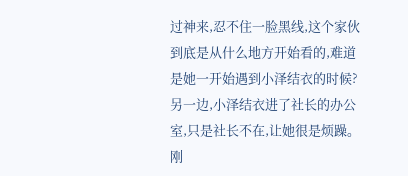过神来,忍不住一脸黑线,这个家伙到底是从什么地方开始看的,难道是她一开始遇到小泽结衣的时候?
另一边,小泽结衣进了社长的办公室,只是社长不在,让她很是烦躁。
刚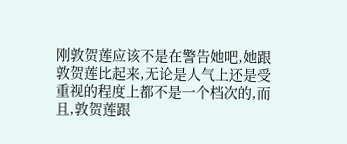刚敦贺莲应该不是在警告她吧,她跟敦贺莲比起来,无论是人气上还是受重视的程度上都不是一个档次的,而且,敦贺莲跟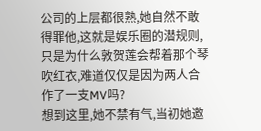公司的上层都很熟,她自然不敢得罪他,这就是娱乐圈的潜规则,只是为什么敦贺莲会帮着那个琴吹红衣,难道仅仅是因为两人合作了一支MV吗?
想到这里,她不禁有气,当初她邀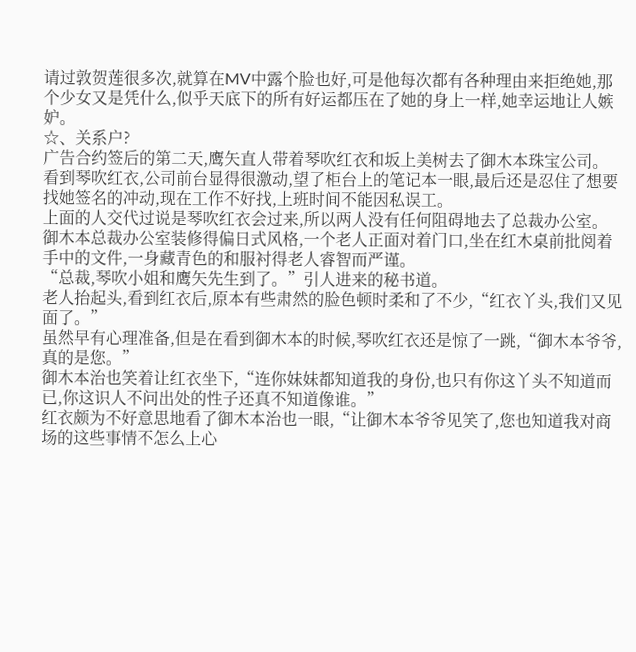请过敦贺莲很多次,就算在MV中露个脸也好,可是他每次都有各种理由来拒绝她,那个少女又是凭什么,似乎天底下的所有好运都压在了她的身上一样,她幸运地让人嫉妒。
☆、关系户?
广告合约签后的第二天,鹰矢直人带着琴吹红衣和坂上美树去了御木本珠宝公司。
看到琴吹红衣,公司前台显得很激动,望了柜台上的笔记本一眼,最后还是忍住了想要找她签名的冲动,现在工作不好找,上班时间不能因私误工。
上面的人交代过说是琴吹红衣会过来,所以两人没有任何阻碍地去了总裁办公室。
御木本总裁办公室装修得偏日式风格,一个老人正面对着门口,坐在红木桌前批阅着手中的文件,一身藏青色的和服衬得老人睿智而严谨。
“总裁,琴吹小姐和鹰矢先生到了。”引人进来的秘书道。
老人抬起头,看到红衣后,原本有些肃然的脸色顿时柔和了不少,“红衣丫头,我们又见面了。”
虽然早有心理准备,但是在看到御木本的时候,琴吹红衣还是惊了一跳,“御木本爷爷,真的是您。”
御木本治也笑着让红衣坐下,“连你妹妹都知道我的身份,也只有你这丫头不知道而已,你这识人不问出处的性子还真不知道像谁。”
红衣颇为不好意思地看了御木本治也一眼,“让御木本爷爷见笑了,您也知道我对商场的这些事情不怎么上心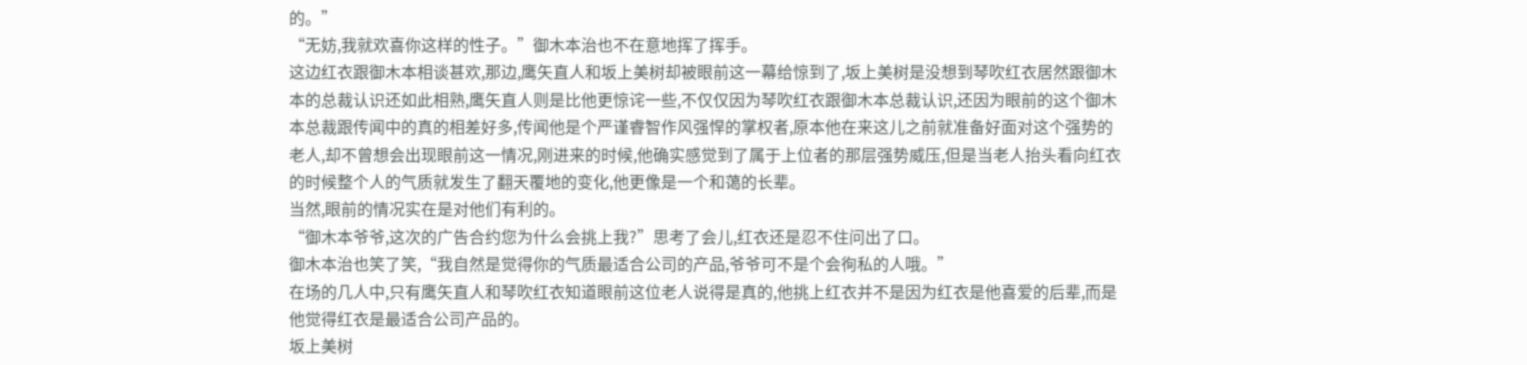的。”
“无妨,我就欢喜你这样的性子。”御木本治也不在意地挥了挥手。
这边红衣跟御木本相谈甚欢,那边,鹰矢直人和坂上美树却被眼前这一幕给惊到了,坂上美树是没想到琴吹红衣居然跟御木本的总裁认识还如此相熟,鹰矢直人则是比他更惊诧一些,不仅仅因为琴吹红衣跟御木本总裁认识,还因为眼前的这个御木本总裁跟传闻中的真的相差好多,传闻他是个严谨睿智作风强悍的掌权者,原本他在来这儿之前就准备好面对这个强势的老人,却不曾想会出现眼前这一情况,刚进来的时候,他确实感觉到了属于上位者的那层强势威压,但是当老人抬头看向红衣的时候整个人的气质就发生了翻天覆地的变化,他更像是一个和蔼的长辈。
当然,眼前的情况实在是对他们有利的。
“御木本爷爷,这次的广告合约您为什么会挑上我?”思考了会儿,红衣还是忍不住问出了口。
御木本治也笑了笑,“我自然是觉得你的气质最适合公司的产品,爷爷可不是个会徇私的人哦。”
在场的几人中,只有鹰矢直人和琴吹红衣知道眼前这位老人说得是真的,他挑上红衣并不是因为红衣是他喜爱的后辈,而是他觉得红衣是最适合公司产品的。
坂上美树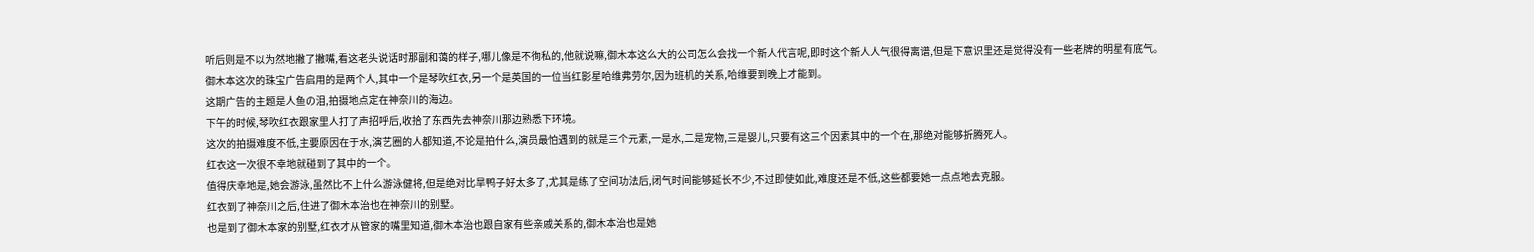听后则是不以为然地撇了撇嘴,看这老头说话时那副和蔼的样子,哪儿像是不徇私的,他就说嘛,御木本这么大的公司怎么会找一个新人代言呢,即时这个新人人气很得离谱,但是下意识里还是觉得没有一些老牌的明星有底气。
御木本这次的珠宝广告启用的是两个人,其中一个是琴吹红衣,另一个是英国的一位当红影星哈维弗劳尔,因为班机的关系,哈维要到晚上才能到。
这期广告的主题是人鱼の泪,拍摄地点定在神奈川的海边。
下午的时候,琴吹红衣跟家里人打了声招呼后,收拾了东西先去神奈川那边熟悉下环境。
这次的拍摄难度不低,主要原因在于水,演艺圈的人都知道,不论是拍什么,演员最怕遇到的就是三个元素,一是水,二是宠物,三是婴儿,只要有这三个因素其中的一个在,那绝对能够折腾死人。
红衣这一次很不幸地就碰到了其中的一个。
值得庆幸地是,她会游泳,虽然比不上什么游泳健将,但是绝对比旱鸭子好太多了,尤其是练了空间功法后,闭气时间能够延长不少,不过即使如此,难度还是不低,这些都要她一点点地去克服。
红衣到了神奈川之后,住进了御木本治也在神奈川的别墅。
也是到了御木本家的别墅,红衣才从管家的嘴里知道,御木本治也跟自家有些亲戚关系的,御木本治也是她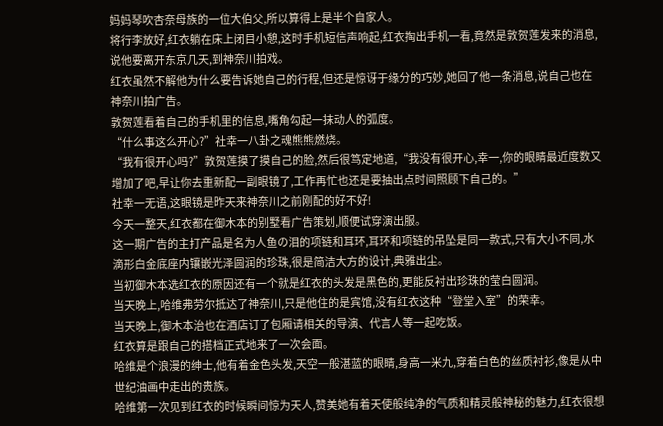妈妈琴吹杏奈母族的一位大伯父,所以算得上是半个自家人。
将行李放好,红衣躺在床上闭目小憩,这时手机短信声响起,红衣掏出手机一看,竟然是敦贺莲发来的消息,说他要离开东京几天,到神奈川拍戏。
红衣虽然不解他为什么要告诉她自己的行程,但还是惊讶于缘分的巧妙,她回了他一条消息,说自己也在神奈川拍广告。
敦贺莲看着自己的手机里的信息,嘴角勾起一抹动人的弧度。
“什么事这么开心?”社幸一八卦之魂熊熊燃烧。
“我有很开心吗?”敦贺莲摸了摸自己的脸,然后很笃定地道,“我没有很开心,幸一,你的眼睛最近度数又增加了吧,早让你去重新配一副眼镜了,工作再忙也还是要抽出点时间照顾下自己的。”
社幸一无语,这眼镜是昨天来神奈川之前刚配的好不好!
今天一整天,红衣都在御木本的别墅看广告策划,顺便试穿演出服。
这一期广告的主打产品是名为人鱼の泪的项链和耳环,耳环和项链的吊坠是同一款式,只有大小不同,水滴形白金底座内镶嵌光泽圆润的珍珠,很是简洁大方的设计,典雅出尘。
当初御木本选红衣的原因还有一个就是红衣的头发是黑色的,更能反衬出珍珠的莹白圆润。
当天晚上,哈维弗劳尔抵达了神奈川,只是他住的是宾馆,没有红衣这种“登堂入室”的荣幸。
当天晚上,御木本治也在酒店订了包厢请相关的导演、代言人等一起吃饭。
红衣算是跟自己的搭档正式地来了一次会面。
哈维是个浪漫的绅士,他有着金色头发,天空一般湛蓝的眼睛,身高一米九,穿着白色的丝质衬衫,像是从中世纪油画中走出的贵族。
哈维第一次见到红衣的时候瞬间惊为天人,赞美她有着天使般纯净的气质和精灵般神秘的魅力,红衣很想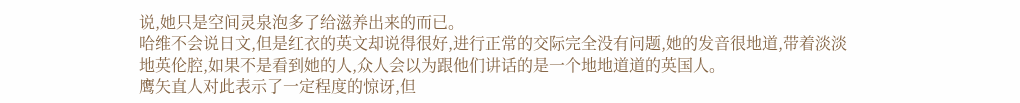说,她只是空间灵泉泡多了给滋养出来的而已。
哈维不会说日文,但是红衣的英文却说得很好,进行正常的交际完全没有问题,她的发音很地道,带着淡淡地英伦腔,如果不是看到她的人,众人会以为跟他们讲话的是一个地地道道的英国人。
鹰矢直人对此表示了一定程度的惊讶,但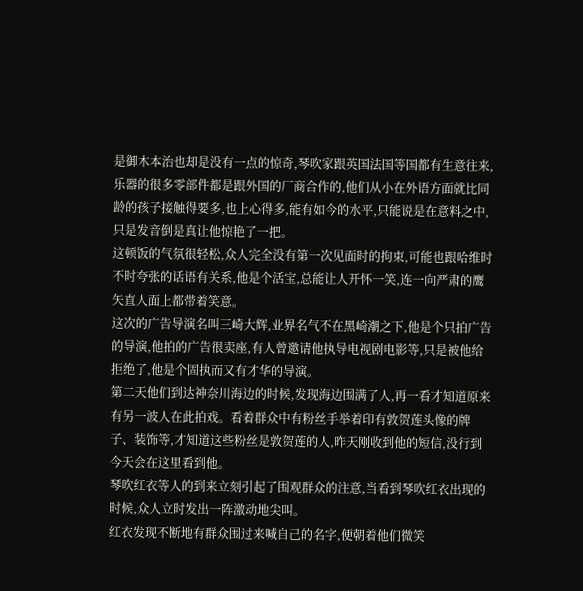是御木本治也却是没有一点的惊奇,琴吹家跟英国法国等国都有生意往来,乐器的很多零部件都是跟外国的厂商合作的,他们从小在外语方面就比同龄的孩子接触得要多,也上心得多,能有如今的水平,只能说是在意料之中,只是发音倒是真让他惊艳了一把。
这顿饭的气氛很轻松,众人完全没有第一次见面时的拘束,可能也跟哈维时不时夸张的话语有关系,他是个活宝,总能让人开怀一笑,连一向严肃的鹰矢直人面上都带着笑意。
这次的广告导演名叫三崎大辉,业界名气不在黑崎潮之下,他是个只拍广告的导演,他拍的广告很卖座,有人曾邀请他执导电视剧电影等,只是被他给拒绝了,他是个固执而又有才华的导演。
第二天他们到达神奈川海边的时候,发现海边围满了人,再一看才知道原来有另一波人在此拍戏。看着群众中有粉丝手举着印有敦贺莲头像的牌子、装饰等,才知道这些粉丝是敦贺莲的人,昨天刚收到他的短信,没行到今天会在这里看到他。
琴吹红衣等人的到来立刻引起了围观群众的注意,当看到琴吹红衣出现的时候,众人立时发出一阵激动地尖叫。
红衣发现不断地有群众围过来喊自己的名字,便朝着他们微笑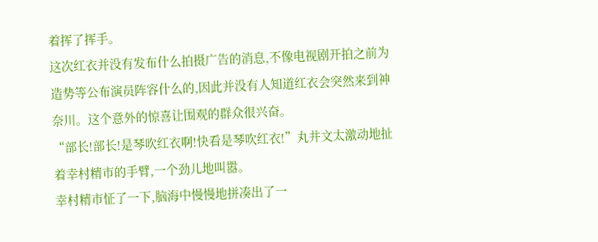着挥了挥手。
这次红衣并没有发布什么拍摄广告的消息,不像电视剧开拍之前为造势等公布演员阵容什么的,因此并没有人知道红衣会突然来到神奈川。这个意外的惊喜让围观的群众很兴奋。
“部长!部长!是琴吹红衣啊!快看是琴吹红衣!”丸井文太激动地扯着幸村精市的手臂,一个劲儿地叫嚣。
幸村精市怔了一下,脑海中慢慢地拼凑出了一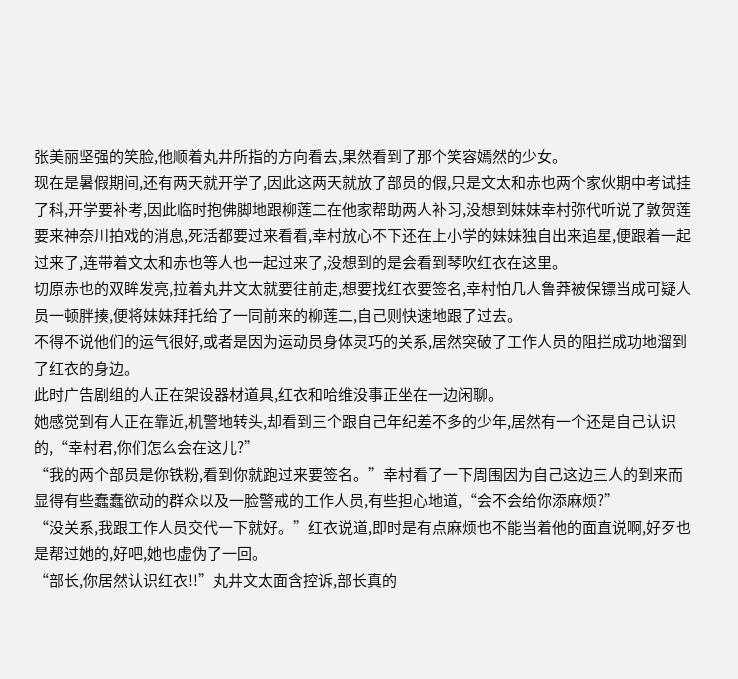张美丽坚强的笑脸,他顺着丸井所指的方向看去,果然看到了那个笑容嫣然的少女。
现在是暑假期间,还有两天就开学了,因此这两天就放了部员的假,只是文太和赤也两个家伙期中考试挂了科,开学要补考,因此临时抱佛脚地跟柳莲二在他家帮助两人补习,没想到妹妹幸村弥代听说了敦贺莲要来神奈川拍戏的消息,死活都要过来看看,幸村放心不下还在上小学的妹妹独自出来追星,便跟着一起过来了,连带着文太和赤也等人也一起过来了,没想到的是会看到琴吹红衣在这里。
切原赤也的双眸发亮,拉着丸井文太就要往前走,想要找红衣要签名,幸村怕几人鲁莽被保镖当成可疑人员一顿胖揍,便将妹妹拜托给了一同前来的柳莲二,自己则快速地跟了过去。
不得不说他们的运气很好,或者是因为运动员身体灵巧的关系,居然突破了工作人员的阻拦成功地溜到了红衣的身边。
此时广告剧组的人正在架设器材道具,红衣和哈维没事正坐在一边闲聊。
她感觉到有人正在靠近,机警地转头,却看到三个跟自己年纪差不多的少年,居然有一个还是自己认识的,“幸村君,你们怎么会在这儿?”
“我的两个部员是你铁粉,看到你就跑过来要签名。”幸村看了一下周围因为自己这边三人的到来而显得有些蠢蠢欲动的群众以及一脸警戒的工作人员,有些担心地道,“会不会给你添麻烦?”
“没关系,我跟工作人员交代一下就好。”红衣说道,即时是有点麻烦也不能当着他的面直说啊,好歹也是帮过她的,好吧,她也虚伪了一回。
“部长,你居然认识红衣!!”丸井文太面含控诉,部长真的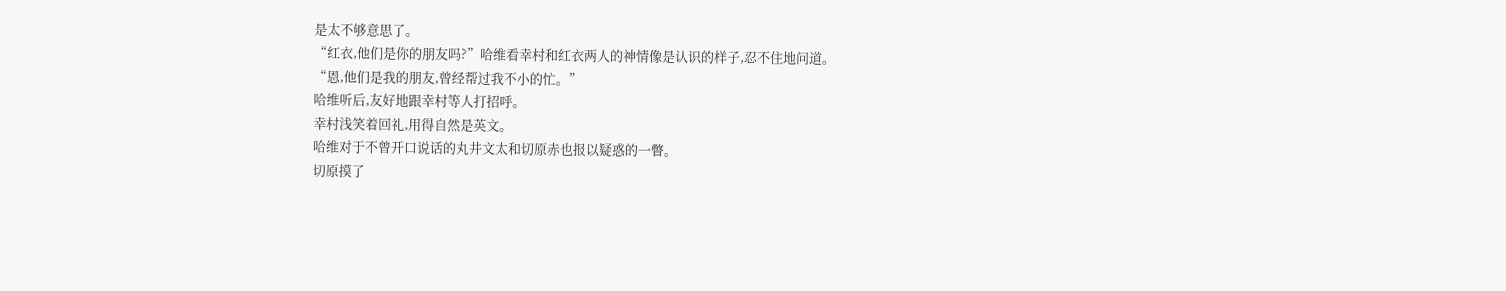是太不够意思了。
“红衣,他们是你的朋友吗?”哈维看幸村和红衣两人的神情像是认识的样子,忍不住地问道。
“恩,他们是我的朋友,曾经帮过我不小的忙。”
哈维听后,友好地跟幸村等人打招呼。
幸村浅笑着回礼,用得自然是英文。
哈维对于不曾开口说话的丸井文太和切原赤也报以疑惑的一瞥。
切原摸了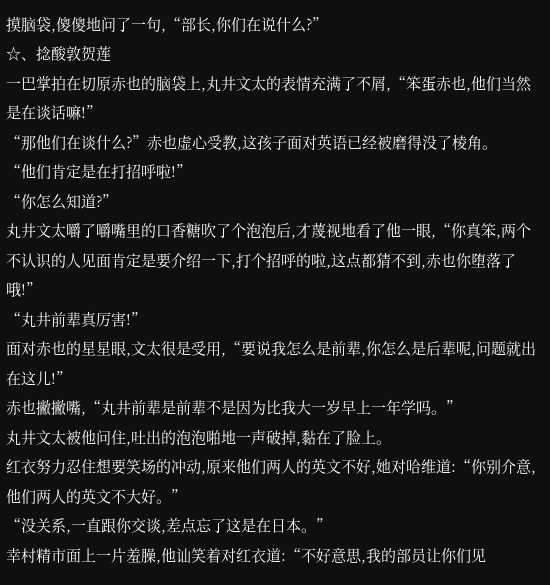摸脑袋,傻傻地问了一句,“部长,你们在说什么?”
☆、捻酸敦贺莲
一巴掌拍在切原赤也的脑袋上,丸井文太的表情充满了不屑,“笨蛋赤也,他们当然是在谈话嘛!”
“那他们在谈什么?”赤也虚心受教,这孩子面对英语已经被磨得没了棱角。
“他们肯定是在打招呼啦!”
“你怎么知道?”
丸井文太嚼了嚼嘴里的口香糖吹了个泡泡后,才蔑视地看了他一眼,“你真笨,两个不认识的人见面肯定是要介绍一下,打个招呼的啦,这点都猜不到,赤也你堕落了哦!”
“丸井前辈真厉害!”
面对赤也的星星眼,文太很是受用,“要说我怎么是前辈,你怎么是后辈呢,问题就出在这儿!”
赤也撇撇嘴,“丸井前辈是前辈不是因为比我大一岁早上一年学吗。”
丸井文太被他问住,吐出的泡泡啪地一声破掉,黏在了脸上。
红衣努力忍住想要笑场的冲动,原来他们两人的英文不好,她对哈维道:“你别介意,他们两人的英文不大好。”
“没关系,一直跟你交谈,差点忘了这是在日本。”
幸村精市面上一片羞臊,他讪笑着对红衣道:“不好意思,我的部员让你们见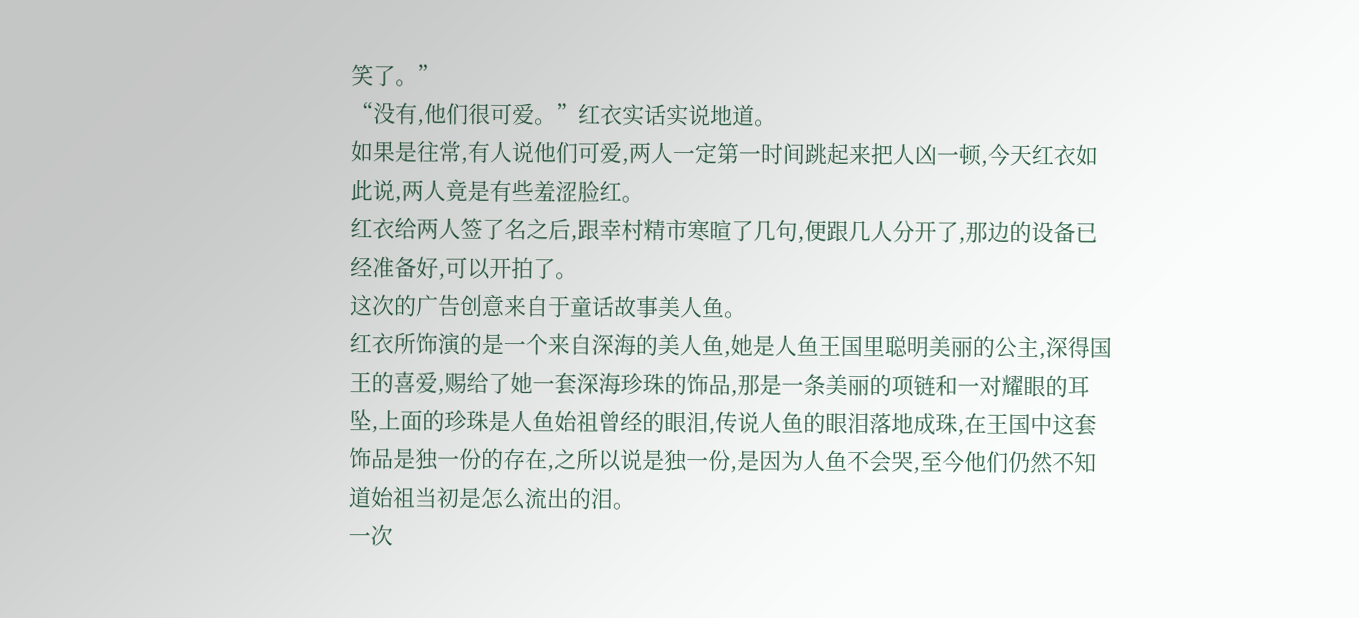笑了。”
“没有,他们很可爱。”红衣实话实说地道。
如果是往常,有人说他们可爱,两人一定第一时间跳起来把人凶一顿,今天红衣如此说,两人竟是有些羞涩脸红。
红衣给两人签了名之后,跟幸村精市寒暄了几句,便跟几人分开了,那边的设备已经准备好,可以开拍了。
这次的广告创意来自于童话故事美人鱼。
红衣所饰演的是一个来自深海的美人鱼,她是人鱼王国里聪明美丽的公主,深得国王的喜爱,赐给了她一套深海珍珠的饰品,那是一条美丽的项链和一对耀眼的耳坠,上面的珍珠是人鱼始祖曾经的眼泪,传说人鱼的眼泪落地成珠,在王国中这套饰品是独一份的存在,之所以说是独一份,是因为人鱼不会哭,至今他们仍然不知道始祖当初是怎么流出的泪。
一次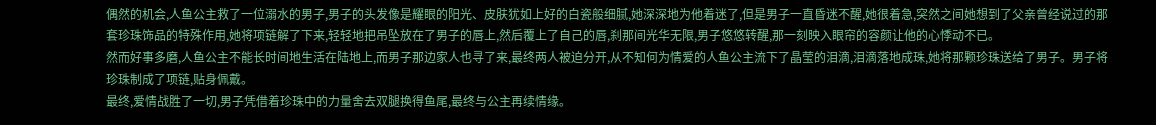偶然的机会,人鱼公主救了一位溺水的男子,男子的头发像是耀眼的阳光、皮肤犹如上好的白瓷般细腻,她深深地为他着迷了,但是男子一直昏迷不醒,她很着急,突然之间她想到了父亲曾经说过的那套珍珠饰品的特殊作用,她将项链解了下来,轻轻地把吊坠放在了男子的唇上,然后覆上了自己的唇,刹那间光华无限,男子悠悠转醒,那一刻映入眼帘的容颜让他的心悸动不已。
然而好事多磨,人鱼公主不能长时间地生活在陆地上,而男子那边家人也寻了来,最终两人被迫分开,从不知何为情爱的人鱼公主流下了晶莹的泪滴,泪滴落地成珠,她将那颗珍珠送给了男子。男子将珍珠制成了项链,贴身佩戴。
最终,爱情战胜了一切,男子凭借着珍珠中的力量舍去双腿换得鱼尾,最终与公主再续情缘。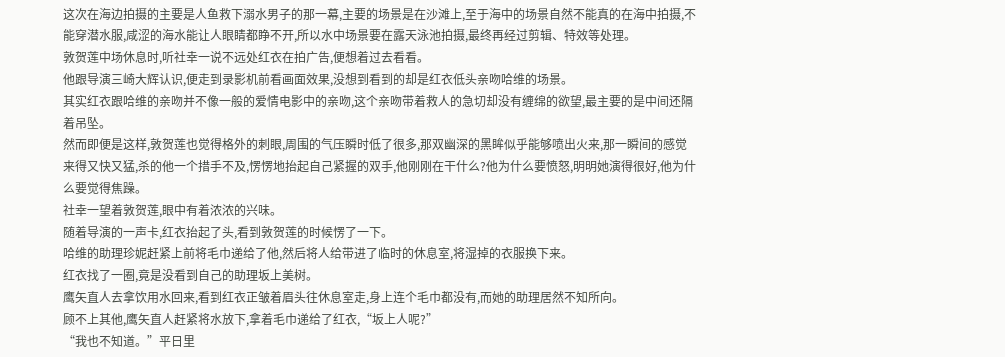这次在海边拍摄的主要是人鱼救下溺水男子的那一幕,主要的场景是在沙滩上,至于海中的场景自然不能真的在海中拍摄,不能穿潜水服,咸涩的海水能让人眼睛都睁不开,所以水中场景要在露天泳池拍摄,最终再经过剪辑、特效等处理。
敦贺莲中场休息时,听社幸一说不远处红衣在拍广告,便想着过去看看。
他跟导演三崎大辉认识,便走到录影机前看画面效果,没想到看到的却是红衣低头亲吻哈维的场景。
其实红衣跟哈维的亲吻并不像一般的爱情电影中的亲吻,这个亲吻带着救人的急切却没有缠绵的欲望,最主要的是中间还隔着吊坠。
然而即便是这样,敦贺莲也觉得格外的刺眼,周围的气压瞬时低了很多,那双幽深的黑眸似乎能够喷出火来,那一瞬间的感觉来得又快又猛,杀的他一个措手不及,愣愣地抬起自己紧握的双手,他刚刚在干什么?他为什么要愤怒,明明她演得很好,他为什么要觉得焦躁。
社幸一望着敦贺莲,眼中有着浓浓的兴味。
随着导演的一声卡,红衣抬起了头,看到敦贺莲的时候愣了一下。
哈维的助理珍妮赶紧上前将毛巾递给了他,然后将人给带进了临时的休息室,将湿掉的衣服换下来。
红衣找了一圈,竟是没看到自己的助理坂上美树。
鹰矢直人去拿饮用水回来,看到红衣正皱着眉头往休息室走,身上连个毛巾都没有,而她的助理居然不知所向。
顾不上其他,鹰矢直人赶紧将水放下,拿着毛巾递给了红衣,“坂上人呢?”
“我也不知道。”平日里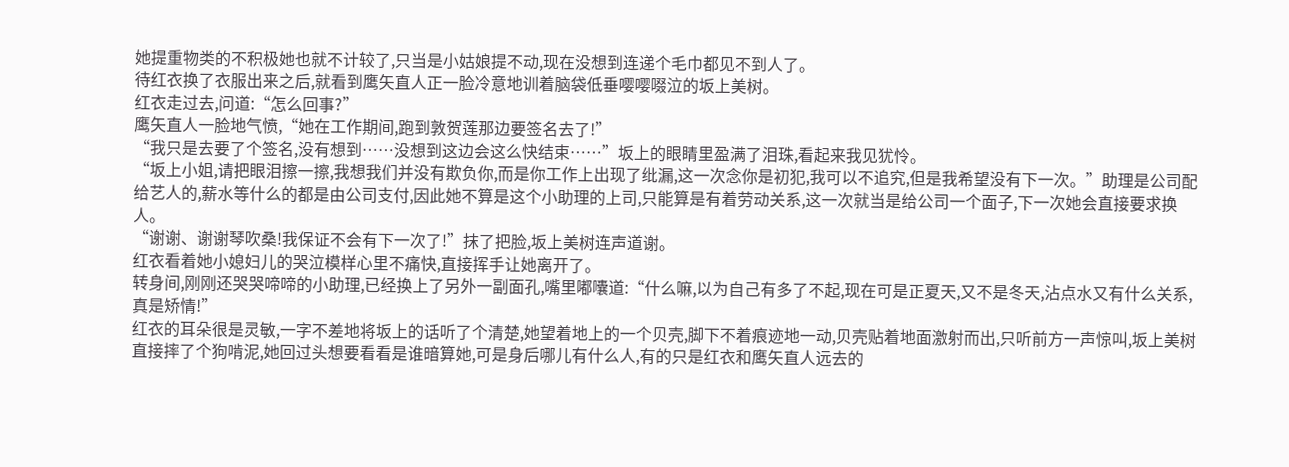她提重物类的不积极她也就不计较了,只当是小姑娘提不动,现在没想到连递个毛巾都见不到人了。
待红衣换了衣服出来之后,就看到鹰矢直人正一脸冷意地训着脑袋低垂嘤嘤啜泣的坂上美树。
红衣走过去,问道:“怎么回事?”
鹰矢直人一脸地气愤,“她在工作期间,跑到敦贺莲那边要签名去了!”
“我只是去要了个签名,没有想到……没想到这边会这么快结束……”坂上的眼睛里盈满了泪珠,看起来我见犹怜。
“坂上小姐,请把眼泪擦一擦,我想我们并没有欺负你,而是你工作上出现了纰漏,这一次念你是初犯,我可以不追究,但是我希望没有下一次。”助理是公司配给艺人的,薪水等什么的都是由公司支付,因此她不算是这个小助理的上司,只能算是有着劳动关系,这一次就当是给公司一个面子,下一次她会直接要求换人。
“谢谢、谢谢琴吹桑!我保证不会有下一次了!”抹了把脸,坂上美树连声道谢。
红衣看着她小媳妇儿的哭泣模样心里不痛快,直接挥手让她离开了。
转身间,刚刚还哭哭啼啼的小助理,已经换上了另外一副面孔,嘴里嘟囔道:“什么嘛,以为自己有多了不起,现在可是正夏天,又不是冬天,沾点水又有什么关系,真是矫情!”
红衣的耳朵很是灵敏,一字不差地将坂上的话听了个清楚,她望着地上的一个贝壳,脚下不着痕迹地一动,贝壳贴着地面激射而出,只听前方一声惊叫,坂上美树直接摔了个狗啃泥,她回过头想要看看是谁暗算她,可是身后哪儿有什么人,有的只是红衣和鹰矢直人远去的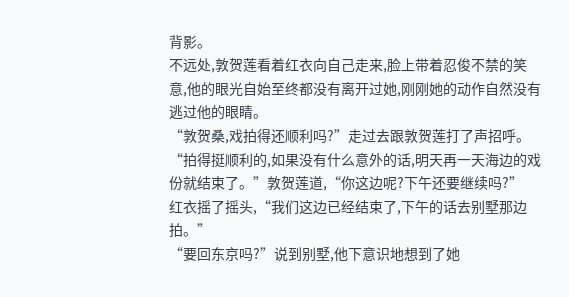背影。
不远处,敦贺莲看着红衣向自己走来,脸上带着忍俊不禁的笑意,他的眼光自始至终都没有离开过她,刚刚她的动作自然没有逃过他的眼睛。
“敦贺桑,戏拍得还顺利吗?”走过去跟敦贺莲打了声招呼。
“拍得挺顺利的,如果没有什么意外的话,明天再一天海边的戏份就结束了。”敦贺莲道,“你这边呢?下午还要继续吗?”
红衣摇了摇头,“我们这边已经结束了,下午的话去别墅那边拍。”
“要回东京吗?”说到别墅,他下意识地想到了她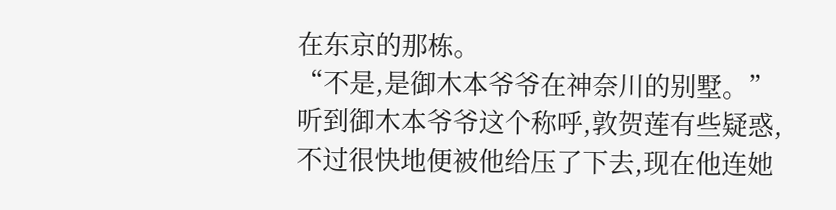在东京的那栋。
“不是,是御木本爷爷在神奈川的别墅。”
听到御木本爷爷这个称呼,敦贺莲有些疑惑,不过很快地便被他给压了下去,现在他连她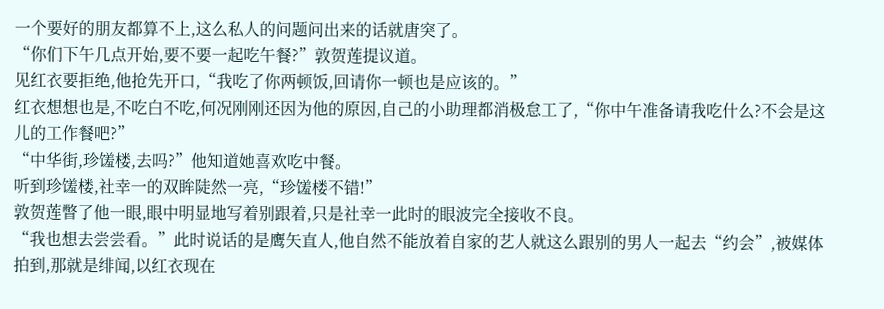一个要好的朋友都算不上,这么私人的问题问出来的话就唐突了。
“你们下午几点开始,要不要一起吃午餐?”敦贺莲提议道。
见红衣要拒绝,他抢先开口,“我吃了你两顿饭,回请你一顿也是应该的。”
红衣想想也是,不吃白不吃,何况刚刚还因为他的原因,自己的小助理都消极怠工了,“你中午准备请我吃什么?不会是这儿的工作餐吧?”
“中华街,珍馐楼,去吗?”他知道她喜欢吃中餐。
听到珍馐楼,社幸一的双眸陡然一亮,“珍馐楼不错!”
敦贺莲瞥了他一眼,眼中明显地写着别跟着,只是社幸一此时的眼波完全接收不良。
“我也想去尝尝看。”此时说话的是鹰矢直人,他自然不能放着自家的艺人就这么跟别的男人一起去“约会”,被媒体拍到,那就是绯闻,以红衣现在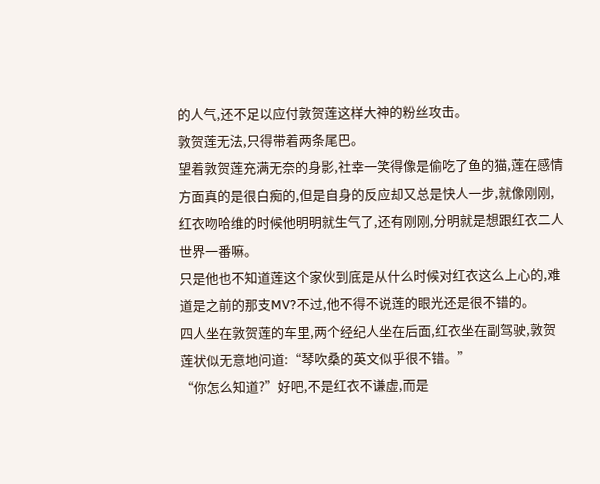的人气,还不足以应付敦贺莲这样大神的粉丝攻击。
敦贺莲无法,只得带着两条尾巴。
望着敦贺莲充满无奈的身影,社幸一笑得像是偷吃了鱼的猫,莲在感情方面真的是很白痴的,但是自身的反应却又总是快人一步,就像刚刚,红衣吻哈维的时候他明明就生气了,还有刚刚,分明就是想跟红衣二人世界一番嘛。
只是他也不知道莲这个家伙到底是从什么时候对红衣这么上心的,难道是之前的那支MV?不过,他不得不说莲的眼光还是很不错的。
四人坐在敦贺莲的车里,两个经纪人坐在后面,红衣坐在副驾驶,敦贺莲状似无意地问道:“琴吹桑的英文似乎很不错。”
“你怎么知道?”好吧,不是红衣不谦虚,而是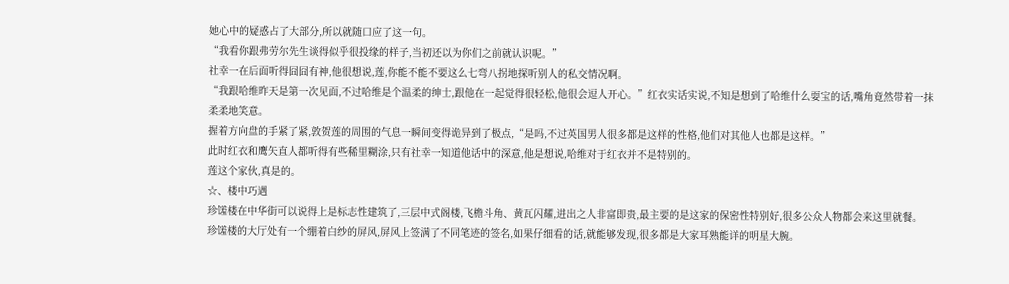她心中的疑惑占了大部分,所以就随口应了这一句。
“我看你跟弗劳尔先生谈得似乎很投缘的样子,当初还以为你们之前就认识呢。”
社幸一在后面听得囧囧有神,他很想说,莲,你能不能不要这么七弯八拐地探听别人的私交情况啊。
“我跟哈维昨天是第一次见面,不过哈维是个温柔的绅士,跟他在一起觉得很轻松,他很会逗人开心。”红衣实话实说,不知是想到了哈维什么耍宝的话,嘴角竟然带着一抹柔柔地笑意。
握着方向盘的手紧了紧,敦贺莲的周围的气息一瞬间变得诡异到了极点,“是吗,不过英国男人很多都是这样的性格,他们对其他人也都是这样。”
此时红衣和鹰矢直人都听得有些稀里糊涂,只有社幸一知道他话中的深意,他是想说,哈维对于红衣并不是特别的。
莲这个家伙,真是的。
☆、楼中巧遇
珍馐楼在中华街可以说得上是标志性建筑了,三层中式阁楼,飞檐斗角、黄瓦闪耀,进出之人非富即贵,最主要的是这家的保密性特别好,很多公众人物都会来这里就餐。
珍馐楼的大厅处有一个绷着白纱的屏风,屏风上签满了不同笔迹的签名,如果仔细看的话,就能够发现,很多都是大家耳熟能详的明星大腕。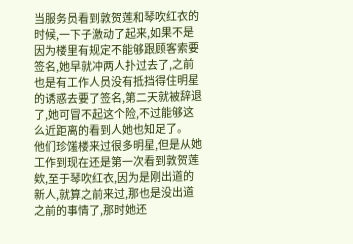当服务员看到敦贺莲和琴吹红衣的时候,一下子激动了起来,如果不是因为楼里有规定不能够跟顾客索要签名,她早就冲两人扑过去了,之前也是有工作人员没有抵挡得住明星的诱惑去要了签名,第二天就被辞退了,她可冒不起这个险,不过能够这么近距离的看到人她也知足了。
他们珍馐楼来过很多明星,但是从她工作到现在还是第一次看到敦贺莲欸,至于琴吹红衣,因为是刚出道的新人,就算之前来过,那也是没出道之前的事情了,那时她还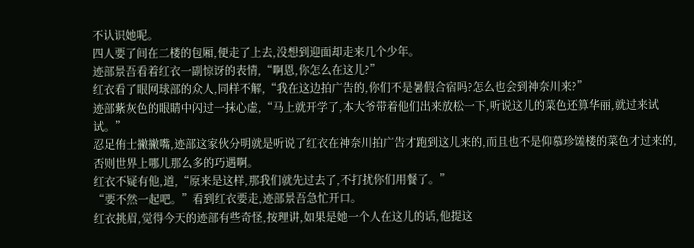不认识她呢。
四人要了间在二楼的包厢,便走了上去,没想到迎面却走来几个少年。
迹部景吾看着红衣一副惊讶的表情,“啊恩,你怎么在这儿?”
红衣看了眼网球部的众人,同样不解,“我在这边拍广告的,你们不是暑假合宿吗?怎么也会到神奈川来?”
迹部紫灰色的眼睛中闪过一抹心虚,“马上就开学了,本大爷带着他们出来放松一下,听说这儿的菜色还算华丽,就过来试试。”
忍足侑士撇撇嘴,迹部这家伙分明就是听说了红衣在神奈川拍广告才跑到这儿来的,而且也不是仰慕珍馐楼的菜色才过来的,否则世界上哪儿那么多的巧遇啊。
红衣不疑有他,道,“原来是这样,那我们就先过去了,不打扰你们用餐了。”
“要不然一起吧。”看到红衣要走,迹部景吾急忙开口。
红衣挑眉,觉得今天的迹部有些奇怪,按理讲,如果是她一个人在这儿的话,他提这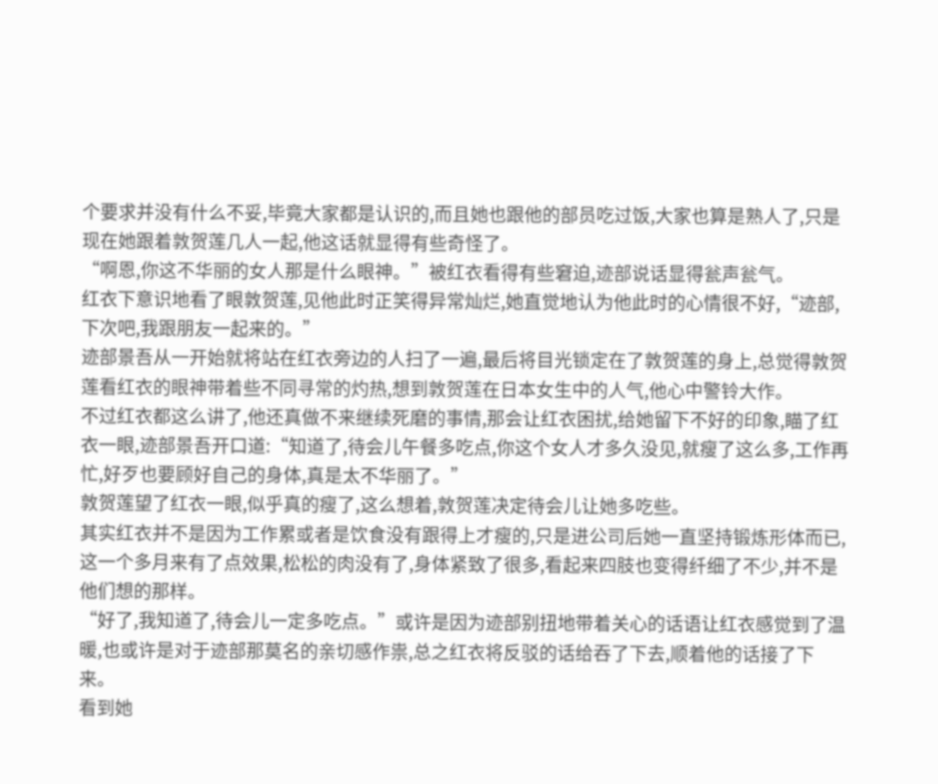个要求并没有什么不妥,毕竟大家都是认识的,而且她也跟他的部员吃过饭,大家也算是熟人了,只是现在她跟着敦贺莲几人一起,他这话就显得有些奇怪了。
“啊恩,你这不华丽的女人那是什么眼神。”被红衣看得有些窘迫,迹部说话显得瓮声瓮气。
红衣下意识地看了眼敦贺莲,见他此时正笑得异常灿烂,她直觉地认为他此时的心情很不好,“迹部,下次吧,我跟朋友一起来的。”
迹部景吾从一开始就将站在红衣旁边的人扫了一遍,最后将目光锁定在了敦贺莲的身上,总觉得敦贺莲看红衣的眼神带着些不同寻常的灼热,想到敦贺莲在日本女生中的人气,他心中警铃大作。
不过红衣都这么讲了,他还真做不来继续死磨的事情,那会让红衣困扰,给她留下不好的印象,瞄了红衣一眼,迹部景吾开口道:“知道了,待会儿午餐多吃点,你这个女人才多久没见,就瘦了这么多,工作再忙,好歹也要顾好自己的身体,真是太不华丽了。”
敦贺莲望了红衣一眼,似乎真的瘦了,这么想着,敦贺莲决定待会儿让她多吃些。
其实红衣并不是因为工作累或者是饮食没有跟得上才瘦的,只是进公司后她一直坚持锻炼形体而已,这一个多月来有了点效果,松松的肉没有了,身体紧致了很多,看起来四肢也变得纤细了不少,并不是他们想的那样。
“好了,我知道了,待会儿一定多吃点。”或许是因为迹部别扭地带着关心的话语让红衣感觉到了温暖,也或许是对于迹部那莫名的亲切感作祟,总之红衣将反驳的话给吞了下去,顺着他的话接了下来。
看到她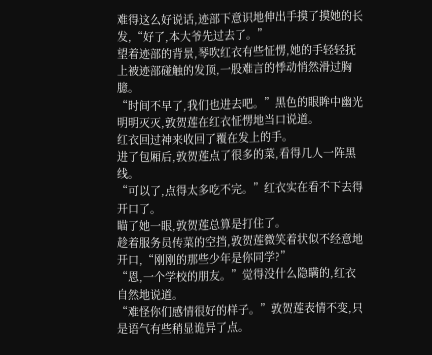难得这么好说话,迹部下意识地伸出手摸了摸她的长发,“好了,本大爷先过去了。”
望着迹部的背景,琴吹红衣有些怔愣,她的手轻轻抚上被迹部碰触的发顶,一股难言的悸动悄然滑过胸臆。
“时间不早了,我们也进去吧。”黑色的眼眸中幽光明明灭灭,敦贺莲在红衣怔愣地当口说道。
红衣回过神来收回了覆在发上的手。
进了包厢后,敦贺莲点了很多的菜,看得几人一阵黑线。
“可以了,点得太多吃不完。”红衣实在看不下去得开口了。
瞄了她一眼,敦贺莲总算是打住了。
趁着服务员传菜的空挡,敦贺莲微笑着状似不经意地开口,“刚刚的那些少年是你同学?”
“恩,一个学校的朋友。”觉得没什么隐瞒的,红衣自然地说道。
“难怪你们感情很好的样子。”敦贺莲表情不变,只是语气有些稍显诡异了点。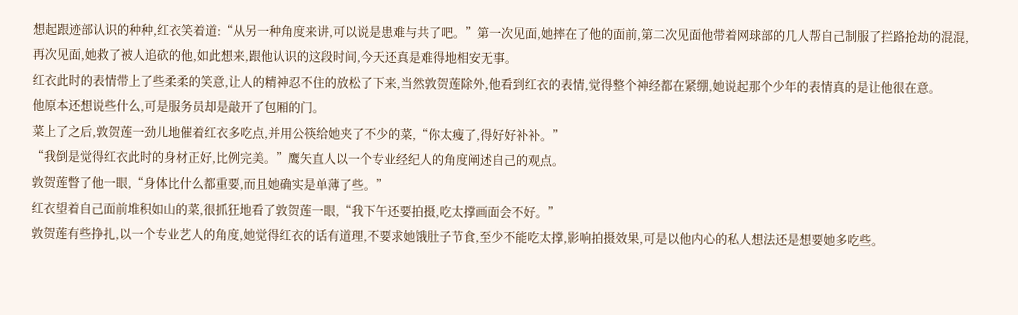想起跟迹部认识的种种,红衣笑着道:“从另一种角度来讲,可以说是患难与共了吧。”第一次见面,她摔在了他的面前,第二次见面他带着网球部的几人帮自己制服了拦路抢劫的混混,再次见面,她救了被人追砍的他,如此想来,跟他认识的这段时间,今天还真是难得地相安无事。
红衣此时的表情带上了些柔柔的笑意,让人的精神忍不住的放松了下来,当然敦贺莲除外,他看到红衣的表情,觉得整个神经都在紧绷,她说起那个少年的表情真的是让他很在意。
他原本还想说些什么,可是服务员却是敲开了包厢的门。
菜上了之后,敦贺莲一劲儿地催着红衣多吃点,并用公筷给她夹了不少的菜,“你太瘦了,得好好补补。”
“我倒是觉得红衣此时的身材正好,比例完美。”鹰矢直人以一个专业经纪人的角度阐述自己的观点。
敦贺莲瞥了他一眼,“身体比什么都重要,而且她确实是单薄了些。”
红衣望着自己面前堆积如山的菜,很抓狂地看了敦贺莲一眼,“我下午还要拍摄,吃太撑画面会不好。”
敦贺莲有些挣扎,以一个专业艺人的角度,她觉得红衣的话有道理,不要求她饿肚子节食,至少不能吃太撑,影响拍摄效果,可是以他内心的私人想法还是想要她多吃些。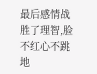最后感情战胜了理智,脸不红心不跳地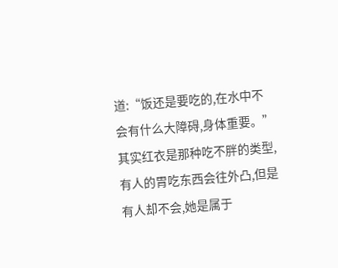道:“饭还是要吃的,在水中不会有什么大障碍,身体重要。”
其实红衣是那种吃不胖的类型,有人的胃吃东西会往外凸,但是有人却不会,她是属于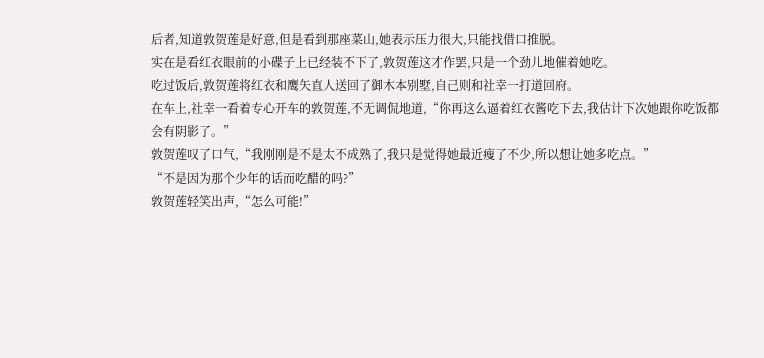后者,知道敦贺莲是好意,但是看到那座菜山,她表示压力很大,只能找借口推脱。
实在是看红衣眼前的小碟子上已经装不下了,敦贺莲这才作罢,只是一个劲儿地催着她吃。
吃过饭后,敦贺莲将红衣和鹰矢直人送回了御木本别墅,自己则和社幸一打道回府。
在车上,社幸一看着专心开车的敦贺莲,不无调侃地道,“你再这么逼着红衣酱吃下去,我估计下次她跟你吃饭都会有阴影了。”
敦贺莲叹了口气,“我刚刚是不是太不成熟了,我只是觉得她最近瘦了不少,所以想让她多吃点。”
“不是因为那个少年的话而吃醋的吗?”
敦贺莲轻笑出声,“怎么可能!”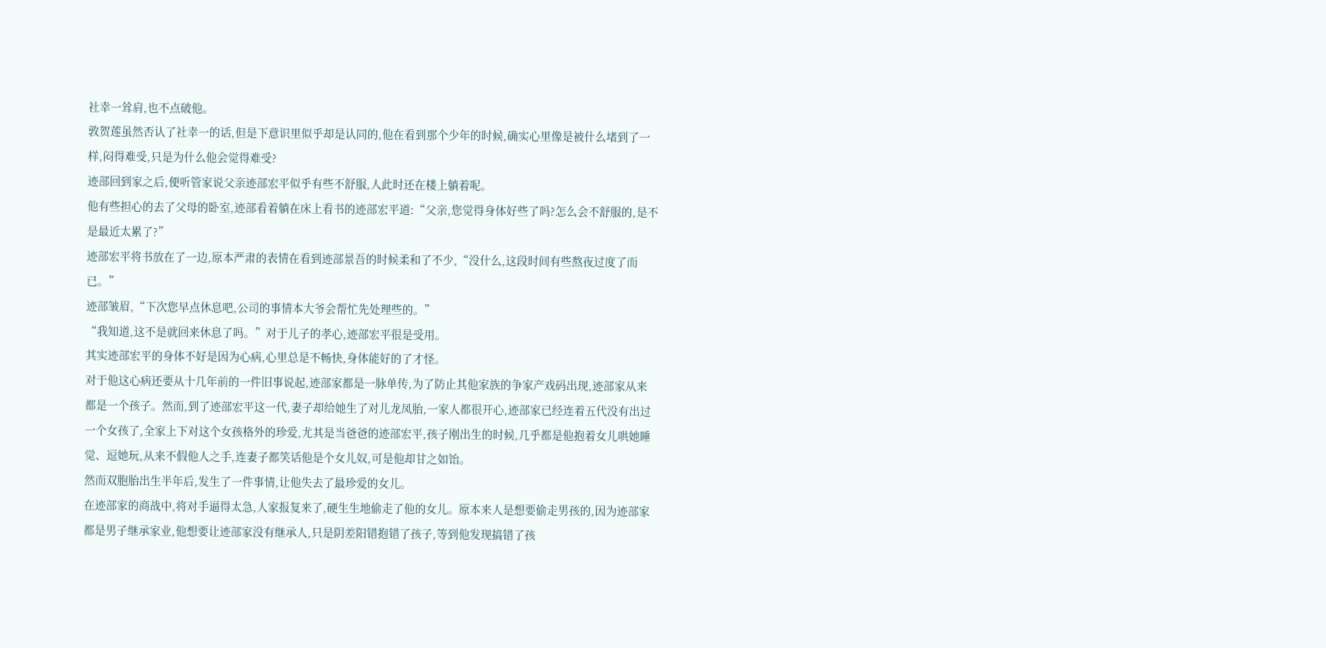社幸一耸肩,也不点破他。
敦贺莲虽然否认了社幸一的话,但是下意识里似乎却是认同的,他在看到那个少年的时候,确实心里像是被什么堵到了一样,闷得难受,只是为什么他会觉得难受?
迹部回到家之后,便听管家说父亲迹部宏平似乎有些不舒服,人此时还在楼上躺着呢。
他有些担心的去了父母的卧室,迹部看着躺在床上看书的迹部宏平道:“父亲,您觉得身体好些了吗?怎么会不舒服的,是不是最近太累了?”
迹部宏平将书放在了一边,原本严肃的表情在看到迹部景吾的时候柔和了不少,“没什么,这段时间有些熬夜过度了而已。”
迹部皱眉,“下次您早点休息吧,公司的事情本大爷会帮忙先处理些的。”
“我知道,这不是就回来休息了吗。”对于儿子的孝心,迹部宏平很是受用。
其实迹部宏平的身体不好是因为心病,心里总是不畅快,身体能好的了才怪。
对于他这心病还要从十几年前的一件旧事说起,迹部家都是一脉单传,为了防止其他家族的争家产戏码出现,迹部家从来都是一个孩子。然而,到了迹部宏平这一代,妻子却给她生了对儿龙凤胎,一家人都很开心,迹部家已经连着五代没有出过一个女孩了,全家上下对这个女孩格外的珍爱,尤其是当爸爸的迹部宏平,孩子刚出生的时候,几乎都是他抱着女儿哄她睡觉、逗她玩,从来不假他人之手,连妻子都笑话他是个女儿奴,可是他却甘之如饴。
然而双胞胎出生半年后,发生了一件事情,让他失去了最珍爱的女儿。
在迹部家的商战中,将对手逼得太急,人家报复来了,硬生生地偷走了他的女儿。原本来人是想要偷走男孩的,因为迹部家都是男子继承家业,他想要让迹部家没有继承人,只是阴差阳错抱错了孩子,等到他发现搞错了孩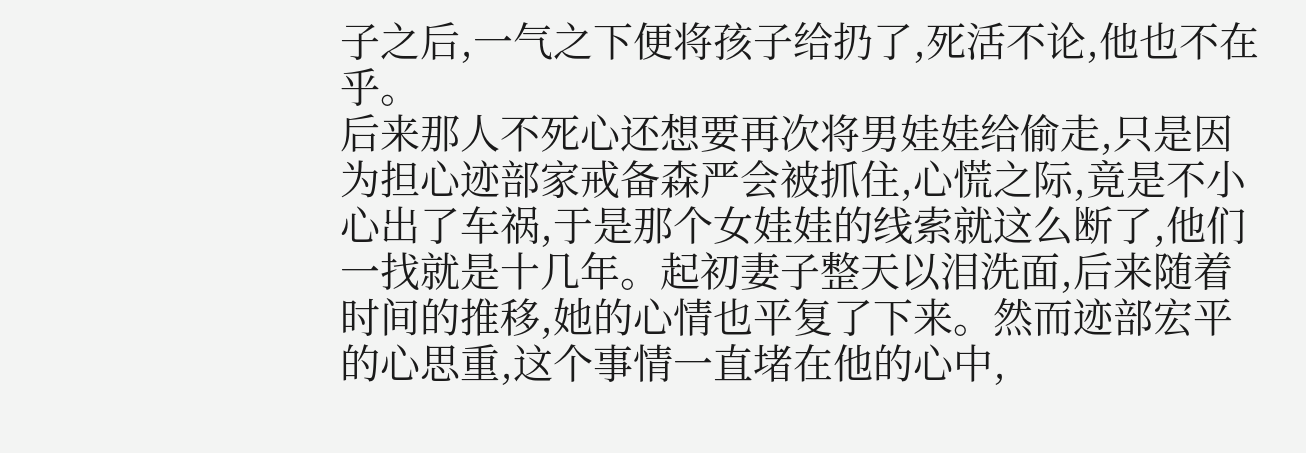子之后,一气之下便将孩子给扔了,死活不论,他也不在乎。
后来那人不死心还想要再次将男娃娃给偷走,只是因为担心迹部家戒备森严会被抓住,心慌之际,竟是不小心出了车祸,于是那个女娃娃的线索就这么断了,他们一找就是十几年。起初妻子整天以泪洗面,后来随着时间的推移,她的心情也平复了下来。然而迹部宏平的心思重,这个事情一直堵在他的心中,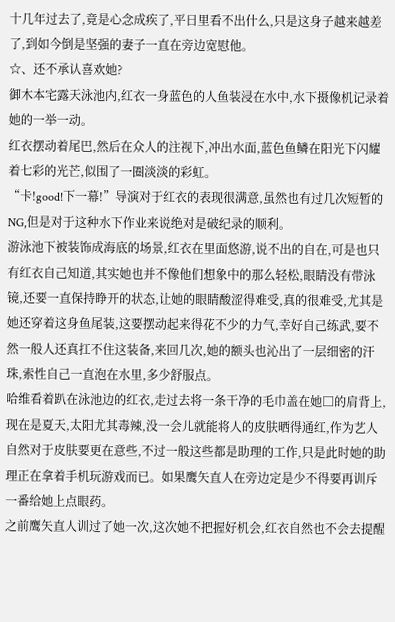十几年过去了,竟是心念成疾了,平日里看不出什么,只是这身子越来越差了,到如今倒是坚强的妻子一直在旁边宽慰他。
☆、还不承认喜欢她?
御木本宅露天泳池内,红衣一身蓝色的人鱼装浸在水中,水下摄像机记录着她的一举一动。
红衣摆动着尾巴,然后在众人的注视下,冲出水面,蓝色鱼鳞在阳光下闪耀着七彩的光芒,似围了一圈淡淡的彩虹。
“卡!good!下一幕!”导演对于红衣的表现很满意,虽然也有过几次短暂的NG,但是对于这种水下作业来说绝对是破纪录的顺利。
游泳池下被装饰成海底的场景,红衣在里面悠游,说不出的自在,可是也只有红衣自己知道,其实她也并不像他们想象中的那么轻松,眼睛没有带泳镜,还要一直保持睁开的状态,让她的眼睛酸涩得难受,真的很难受,尤其是她还穿着这身鱼尾装,这要摆动起来得花不少的力气,幸好自己练武,要不然一般人还真扛不住这装备,来回几次,她的额头也沁出了一层细密的汗珠,索性自己一直泡在水里,多少舒服点。
哈维看着趴在泳池边的红衣,走过去将一条干净的毛巾盖在她□的肩背上,现在是夏天,太阳尤其毒辣,没一会儿就能将人的皮肤晒得通红,作为艺人自然对于皮肤要更在意些,不过一般这些都是助理的工作,只是此时她的助理正在拿着手机玩游戏而已。如果鹰矢直人在旁边定是少不得要再训斥一番给她上点眼药。
之前鹰矢直人训过了她一次,这次她不把握好机会,红衣自然也不会去提醒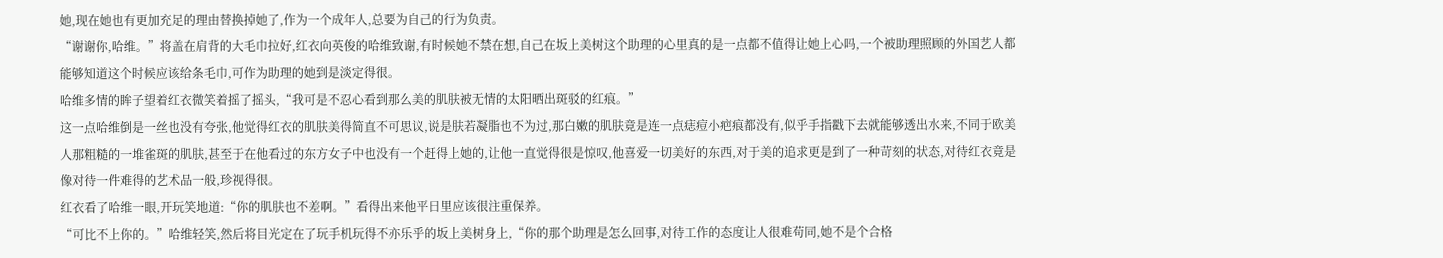她,现在她也有更加充足的理由替换掉她了,作为一个成年人,总要为自己的行为负责。
“谢谢你,哈维。”将盖在肩背的大毛巾拉好,红衣向英俊的哈维致谢,有时候她不禁在想,自己在坂上美树这个助理的心里真的是一点都不值得让她上心吗,一个被助理照顾的外国艺人都能够知道这个时候应该给条毛巾,可作为助理的她到是淡定得很。
哈维多情的眸子望着红衣微笑着摇了摇头,“我可是不忍心看到那么美的肌肤被无情的太阳晒出斑驳的红痕。”
这一点哈维倒是一丝也没有夸张,他觉得红衣的肌肤美得简直不可思议,说是肤若凝脂也不为过,那白嫩的肌肤竟是连一点痣痘小疤痕都没有,似乎手指戳下去就能够透出水来,不同于欧美人那粗糙的一堆雀斑的肌肤,甚至于在他看过的东方女子中也没有一个赶得上她的,让他一直觉得很是惊叹,他喜爱一切美好的东西,对于美的追求更是到了一种苛刻的状态,对待红衣竟是像对待一件难得的艺术品一般,珍视得很。
红衣看了哈维一眼,开玩笑地道:“你的肌肤也不差啊。”看得出来他平日里应该很注重保养。
“可比不上你的。”哈维轻笑,然后将目光定在了玩手机玩得不亦乐乎的坂上美树身上,“你的那个助理是怎么回事,对待工作的态度让人很难苟同,她不是个合格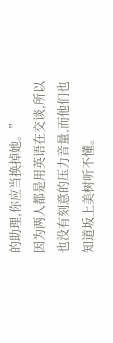的助理,你应当换掉她。”
因为两人都是用英语在交谈,所以也没有刻意的压力音量,而他们也知道坂上美树听不懂。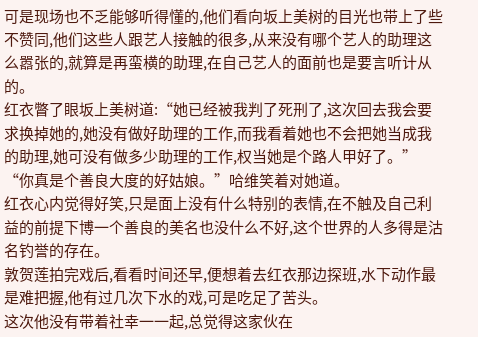可是现场也不乏能够听得懂的,他们看向坂上美树的目光也带上了些不赞同,他们这些人跟艺人接触的很多,从来没有哪个艺人的助理这么嚣张的,就算是再蛮横的助理,在自己艺人的面前也是要言听计从的。
红衣瞥了眼坂上美树道:“她已经被我判了死刑了,这次回去我会要求换掉她的,她没有做好助理的工作,而我看着她也不会把她当成我的助理,她可没有做多少助理的工作,权当她是个路人甲好了。”
“你真是个善良大度的好姑娘。”哈维笑着对她道。
红衣心内觉得好笑,只是面上没有什么特别的表情,在不触及自己利益的前提下博一个善良的美名也没什么不好,这个世界的人多得是沽名钓誉的存在。
敦贺莲拍完戏后,看看时间还早,便想着去红衣那边探班,水下动作最是难把握,他有过几次下水的戏,可是吃足了苦头。
这次他没有带着社幸一一起,总觉得这家伙在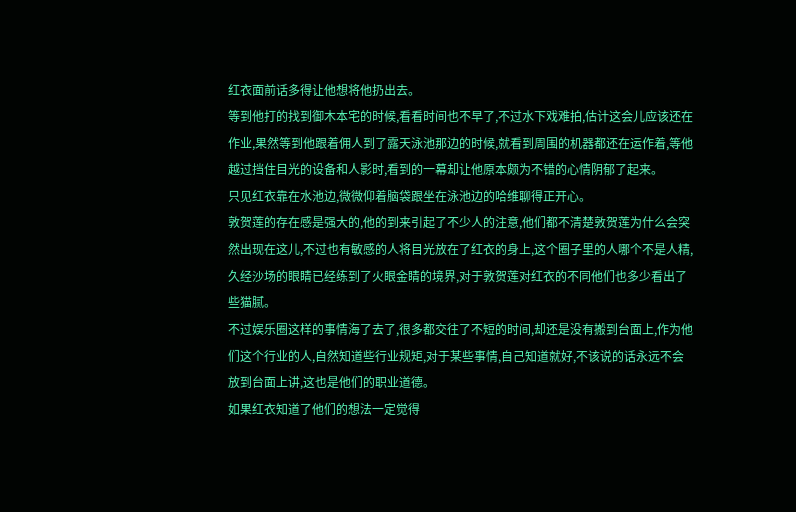红衣面前话多得让他想将他扔出去。
等到他打的找到御木本宅的时候,看看时间也不早了,不过水下戏难拍,估计这会儿应该还在作业,果然等到他跟着佣人到了露天泳池那边的时候,就看到周围的机器都还在运作着,等他越过挡住目光的设备和人影时,看到的一幕却让他原本颇为不错的心情阴郁了起来。
只见红衣靠在水池边,微微仰着脑袋跟坐在泳池边的哈维聊得正开心。
敦贺莲的存在感是强大的,他的到来引起了不少人的注意,他们都不清楚敦贺莲为什么会突然出现在这儿,不过也有敏感的人将目光放在了红衣的身上,这个圈子里的人哪个不是人精,久经沙场的眼睛已经练到了火眼金睛的境界,对于敦贺莲对红衣的不同他们也多少看出了些猫腻。
不过娱乐圈这样的事情海了去了,很多都交往了不短的时间,却还是没有搬到台面上,作为他们这个行业的人,自然知道些行业规矩,对于某些事情,自己知道就好,不该说的话永远不会放到台面上讲,这也是他们的职业道德。
如果红衣知道了他们的想法一定觉得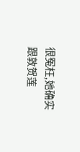很冤枉,她确实跟敦贺莲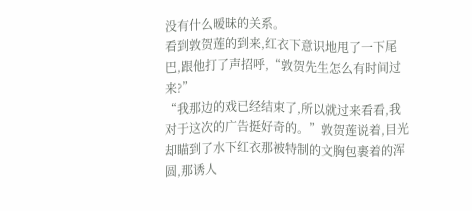没有什么暧昧的关系。
看到敦贺莲的到来,红衣下意识地甩了一下尾巴,跟他打了声招呼,“敦贺先生怎么有时间过来?”
“我那边的戏已经结束了,所以就过来看看,我对于这次的广告挺好奇的。”敦贺莲说着,目光却瞄到了水下红衣那被特制的文胸包裹着的浑圆,那诱人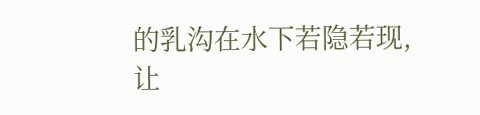的乳沟在水下若隐若现,让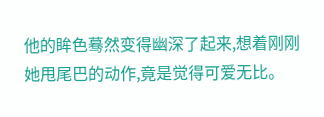他的眸色蓦然变得幽深了起来,想着刚刚她甩尾巴的动作,竟是觉得可爱无比。